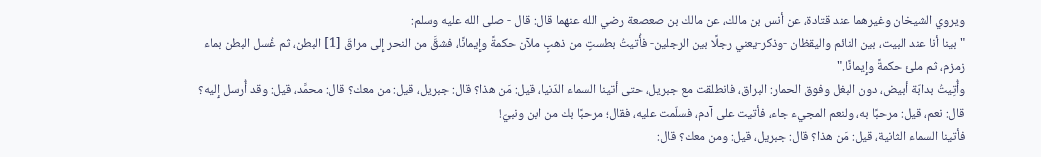ويروي الشيخان وغيرهما عند قتادة، عن أنس بن مالك، عن مالك بن صعصعة رضي الله عنهما قال: قال - صلى الله عليه وسلم:
"بينا أنا عند البيت، بين النائم واليقظان -وذكر-يعني رجلًا بين الرجلين- فأُتيتُ بطستٍ من ذهبٍ ملآن حكمةً وإِيمانًا، فشقَّ من النحر إِلى مراقّ [1] البطن، ثم غُسل البطن بماء زمزم، ثم ملئ حكمةً وإِيمانًا."
وأُتِيتُ بدابّة أبيض، دون البغل وفوق الحمار: البراق، فانطلقت مع جبريل، حتى أتينا السماء الدّنيا، قيل: مَن هذا؟ قال: جبريل، قيل: من معك؟ قال: محمَّد، قيل: وقد أُرسل إِليه؟ قال: نعم، قيل: مرحبًا به، ولنعم المجيء جاء، فأتيت على آدم، فسلّمت عليه، فقال؛ مرحبًا بك من ابن ونبيّ!
فأتينا السماء الثانية، قيل: مَن هذا؟ قال: جبريل، قيل: ومن معك؟ قال: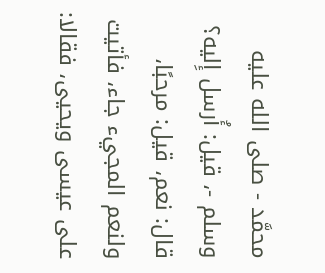محمَّد - صلى الله عليه وسلم -، قيل: أُرسل إِليه؟ قال: نعم، قيل: مرحبًا، ولنعم المجيء جاء، فأتيت على عيسى ويحيى، فقالا: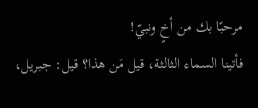مرحبًا بك من أخٍ ونبيّ!
فأتينا السماء الثالثة، قيل مَن هذا؟ قيل: جبريل،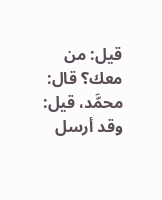قيل: من معك؟ قال: محمَّد، قيل: وقد أرسل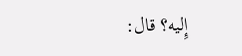إِليه؟ قال: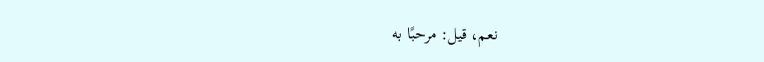نعم، قيل: مرحبًا به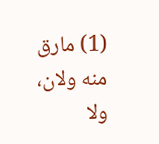(1) مارق منه ولان، ولا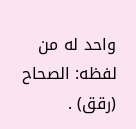واحد له من لفظه: الصحاح (رقق) .